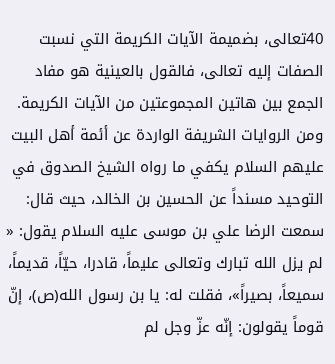40تعالى، بضميمة الآيات الكريمة التي نسبت الصفات إليه تعالى، فالقول بالعينية هو مفاد الجمع بين هاتين المجموعتين من الآيات الكريمة.
ومن الروايات الشريفة الواردة عن أئمة أهل البيت عليهم السلام يكفي ما رواه الشيخ الصدوق في التوحيد مسنداً عن الحسين بن الخالد، حيث قال: سمعت الرضا علي بن موسى عليه السلام يقول: «
لم يزل الله تبارك وتعالى عليماً، قادرا، حيّاً، قديماً، سميعاً، بصيراً»، فقلت له: يا بن رسول الله(ص)، إنّ قوماً يقولون: إنّه عزّ وجل لم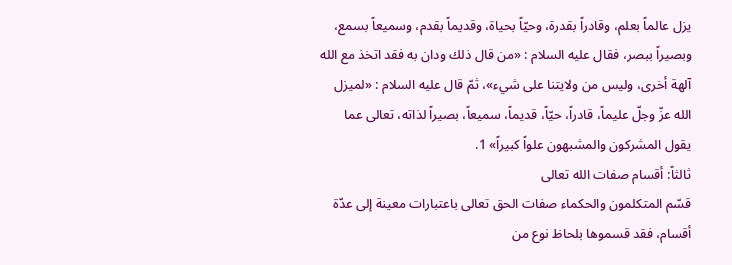يزل عالماً بعلم، وقادراً بقدرة، وحيّاً بحياة، وقديماً بقدم، وسميعاً بسمع، وبصيراً ببصر، فقال عليه السلام : «من قال ذلك ودان به فقد اتخذ مع الله آلهة أخرى، وليس من ولايتنا على شيء»، ثمّ قال عليه السلام : «لميزل الله عزّ وجلّ عليماً، قادراً، حيّاً، قديماً، سميعاً، بصيراً لذاته، تعالى عما يقول المشركون والمشبهون علواً كبيراً» 1.
ثالثاً: أقسام صفات الله تعالى
قسّم المتكلمون والحكماء صفات الحق تعالى باعتبارات معينة إلى عدّة أقسام، فقد قسموها بلحاظ نوع من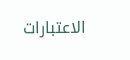الاعتبارات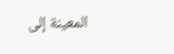المعينة إلى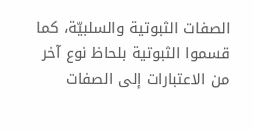الصفات الثبوتية والسلبيّة، كما قسموا الثبوتية بلحاظ نوع آخر من الاعتبارات إلى الصفات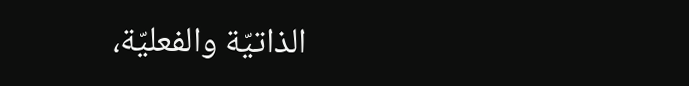الذاتيّة والفعليّة،